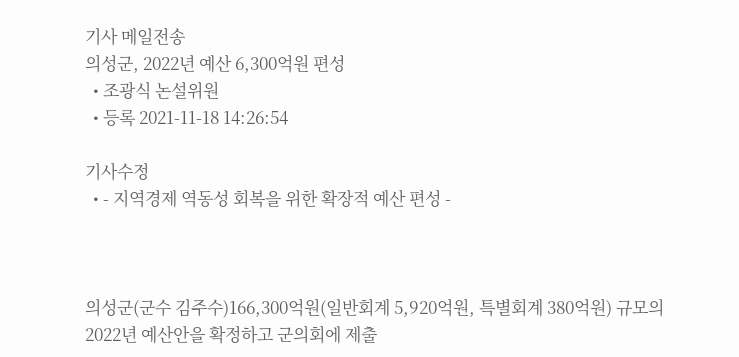기사 메일전송
의성군, 2022년 예산 6,300억원 편성
  • 조광식 논설위원
  • 등록 2021-11-18 14:26:54

기사수정
  • - 지역경제 역동성 회복을 위한 확장적 예산 편성 -



의성군(군수 김주수)166,300억원(일반회계 5,920억원, 특별회계 380억원) 규모의 2022년 예산안을 확정하고 군의회에 제출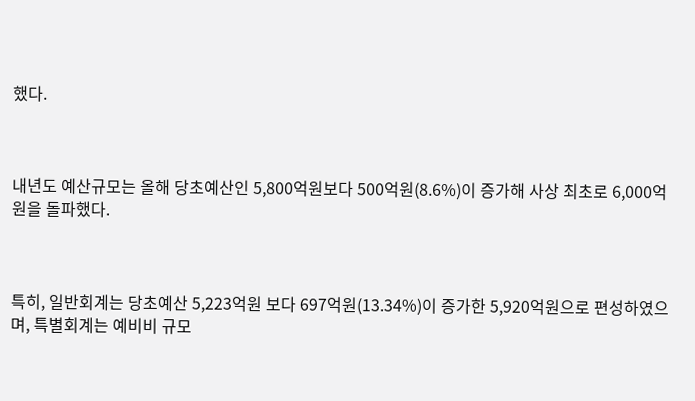했다.



내년도 예산규모는 올해 당초예산인 5,800억원보다 500억원(8.6%)이 증가해 사상 최초로 6,000억원을 돌파했다.



특히, 일반회계는 당초예산 5,223억원 보다 697억원(13.34%)이 증가한 5,920억원으로 편성하였으며, 특별회계는 예비비 규모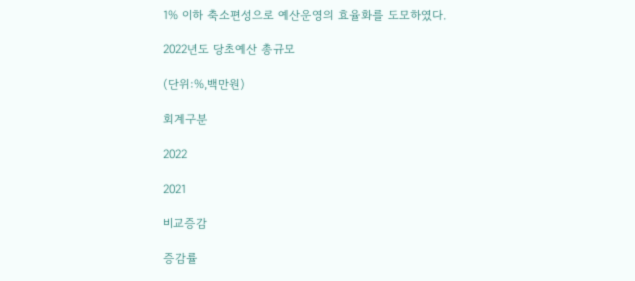1% 이하 축소편성으로 예산운영의 효율화를 도모하였다.

2022년도 당초예산 총규모

(단위:%,백만원)

회계구분

2022

2021

비교증감

증감률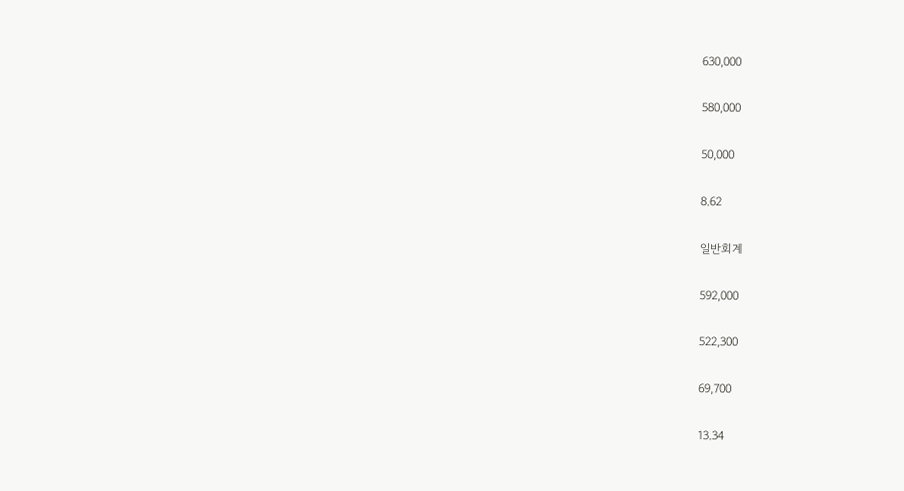630,000

580,000

50,000

8.62

일반회계

592,000

522,300

69,700

13.34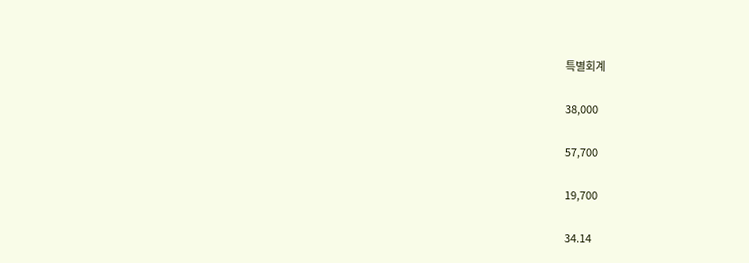특별회계

38,000

57,700

19,700

34.14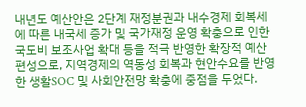내년도 예산안은 2단계 재정분권과 내수경제 회복세에 따른 내국세 증가 및 국가재정 운영 확충으로 인한 국도비 보조사업 확대 등을 적극 반영한 확장적 예산 편성으로, 지역경제의 역동성 회복과 현안수요를 반영한 생활SOC 및 사회안전망 확충에 중점을 두었다.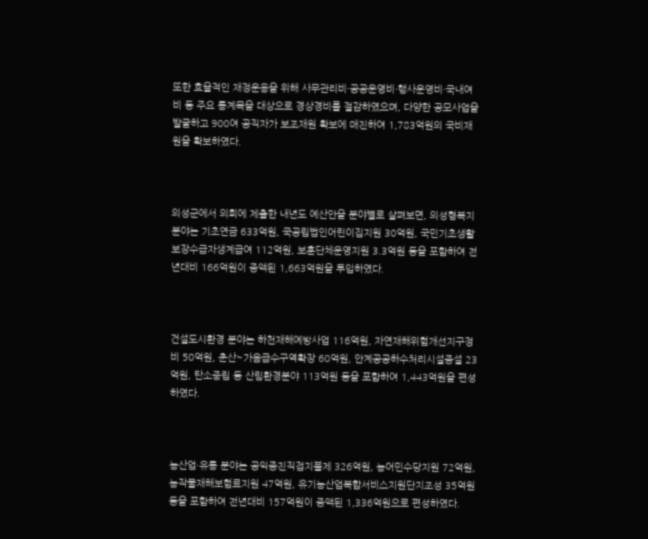또한 효율적인 재정운용을 위해 사무관리비·공공운영비·행사운영비·국내여비 등 주요 통계목을 대상으로 경상경비를 절감하였으며, 다양한 공모사업을 발굴하고 900여 공직자가 보조재원 확보에 매진하여 1,783억원의 국비재원을 확보하였다.



의성군에서 의회에 제출한 내년도 예산안을 분야별로 살펴보면, 의성형복지 분야는 기초연금 633억원, 국공립법인어린이집지원 30억원, 국민기초생활보장수급자생계급여 112억원, 보훈단체운영지원 3.3억원 등을 포함하여 전년대비 166억원이 증액된 1,663억원을 투입하였다.



건설도시환경 분야는 하천재해예방사업 116억원, 자연재해위험개선지구정비 50억원, 춘산~가음급수구역확장 60억원, 안계공공하수처리시설증설 23억원, 탄소중립 등 산림환경분야 113억원 등을 포함하여 1,443억원을 편성하였다.



농산업·유통 분야는 공익증진직접지불제 326억원, 농어민수당지원 72억원, 농작물재해보험료지원 47억원, 유기농산업복합서비스지원단지조성 35억원 등을 포함하여 전년대비 157억원이 증액된 1,336억원으로 편성하였다.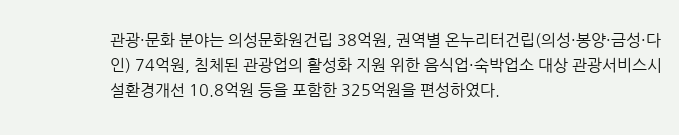관광·문화 분야는 의성문화원건립 38억원, 권역별 온누리터건립(의성·봉양·금성·다인) 74억원, 침체된 관광업의 활성화 지원 위한 음식업·숙박업소 대상 관광서비스시설환경개선 10.8억원 등을 포함한 325억원을 편성하였다.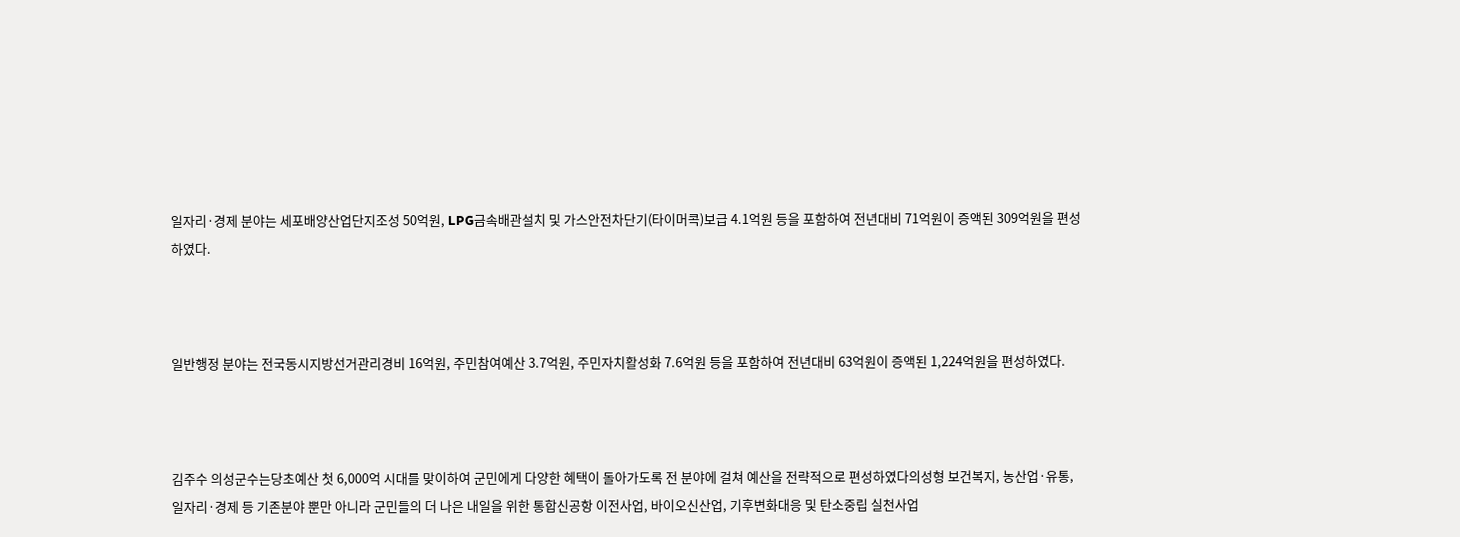일자리·경제 분야는 세포배양산업단지조성 50억원, LPG금속배관설치 및 가스안전차단기(타이머콕)보급 4.1억원 등을 포함하여 전년대비 71억원이 증액된 309억원을 편성하였다.



일반행정 분야는 전국동시지방선거관리경비 16억원, 주민참여예산 3.7억원, 주민자치활성화 7.6억원 등을 포함하여 전년대비 63억원이 증액된 1,224억원을 편성하였다.



김주수 의성군수는당초예산 첫 6,000억 시대를 맞이하여 군민에게 다양한 혜택이 돌아가도록 전 분야에 걸쳐 예산을 전략적으로 편성하였다의성형 보건복지, 농산업·유통, 일자리·경제 등 기존분야 뿐만 아니라 군민들의 더 나은 내일을 위한 통합신공항 이전사업, 바이오신산업, 기후변화대응 및 탄소중립 실천사업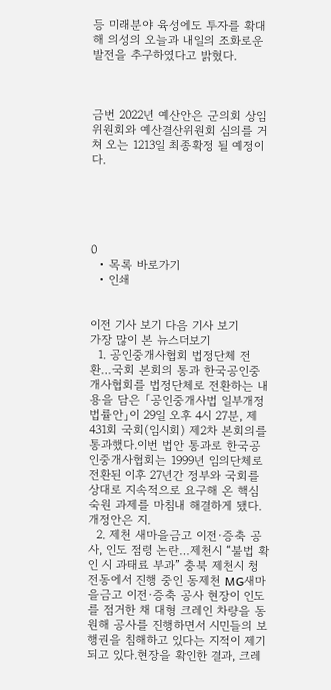등 미래분야 육성에도 투자를 확대해 의성의 오늘과 내일의 조화로운 발전을 추구하였다고 밝혔다.



금번 2022년 예산안은 군의회 상임위원회와 예산결산위원회 심의를 거쳐 오는 1213일 최종확정 될 예정이다.





0
  • 목록 바로가기
  • 인쇄


이전 기사 보기 다음 기사 보기
가장 많이 본 뉴스더보기
  1. 공인중개사협회 법정단체 전환…국회 본회의 통과 한국공인중개사협회를 법정단체로 전환하는 내용을 담은 「공인중개사법 일부개정법률안」이 29일 오후 4시 27분, 제431회 국회(임시회) 제2차 본회의를 통과했다.이번 법안 통과로 한국공인중개사협회는 1999년 임의단체로 전환된 이후 27년간 정부와 국회를 상대로 지속적으로 요구해 온 핵심 숙원 과제를 마침내 해결하게 됐다.개정안은 지.
  2. 제천 새마을금고 이전·증축 공사, 인도 점령 논란…제천시 “불법 확인 시 과태료 부과” 충북 제천시 청전동에서 진행 중인 동제천 MG새마을금고 이전·증축 공사 현장이 인도를 점거한 채 대형 크레인 차량을 동원해 공사를 진행하면서 시민들의 보행권을 침해하고 있다는 지적이 제기되고 있다.현장을 확인한 결과, 크레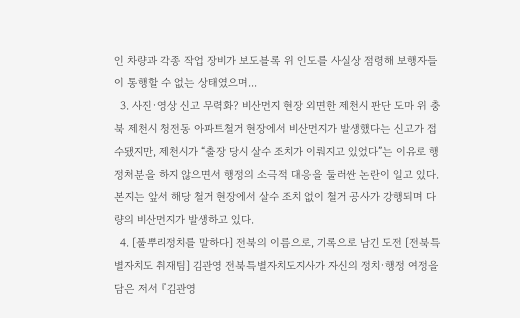인 차량과 각종 작업 장비가 보도블록 위 인도를 사실상 점령해 보행자들이 통행할 수 없는 상태였으며...
  3. 사진·영상 신고 무력화? 비산먼지 현장 외면한 제천시 판단 도마 위 충북 제천시 청전동 아파트철거 현장에서 비산먼지가 발생했다는 신고가 접수됐지만, 제천시가 “출장 당시 살수 조치가 이뤄지고 있었다”는 이유로 행정처분을 하지 않으면서 행정의 소극적 대응을 둘러싼 논란이 일고 있다.본지는 앞서 해당 철거 현장에서 살수 조치 없이 철거 공사가 강행되며 다량의 비산먼지가 발생하고 있다.
  4. [풀뿌리정치를 말하다] 전북의 이름으로, 기록으로 남긴 도전 [전북특별자치도 취재팀] 김관영 전북특별자치도지사가 자신의 정치·행정 여정을 담은 저서 『김관영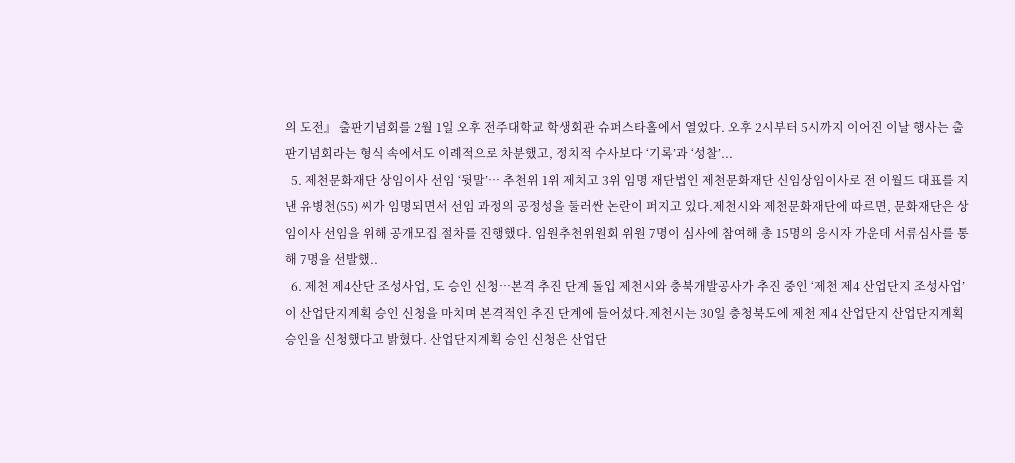의 도전』 출판기념회를 2월 1일 오후 전주대학교 학생회관 슈퍼스타홀에서 열었다. 오후 2시부터 5시까지 이어진 이날 행사는 출판기념회라는 형식 속에서도 이례적으로 차분했고, 정치적 수사보다 ‘기록’과 ‘성찰’...
  5. 제천문화재단 상임이사 선임 ‘뒷말’… 추천위 1위 제치고 3위 임명 재단법인 제천문화재단 신임상임이사로 전 이월드 대표를 지낸 유병천(55) 씨가 임명되면서 선임 과정의 공정성을 둘러싼 논란이 퍼지고 있다.제천시와 제천문화재단에 따르면, 문화재단은 상임이사 선임을 위해 공개모집 절차를 진행했다. 임원추천위원회 위원 7명이 심사에 참여해 총 15명의 응시자 가운데 서류심사를 통해 7명을 선발했..
  6. 제천 제4산단 조성사업, 도 승인 신청…본격 추진 단계 돌입 제천시와 충북개발공사가 추진 중인 ‘제천 제4 산업단지 조성사업’이 산업단지계획 승인 신청을 마치며 본격적인 추진 단계에 들어섰다.제천시는 30일 충청북도에 제천 제4 산업단지 산업단지계획 승인을 신청했다고 밝혔다. 산업단지계획 승인 신청은 산업단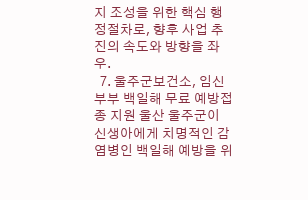지 조성을 위한 핵심 행정절차로, 향후 사업 추진의 속도와 방향을 좌우.
  7. 울주군보건소, 임신부부 백일해 무료 예방접종 지원 울산 울주군이 신생아에게 치명적인 감염병인 백일해 예방을 위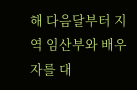해 다음달부터 지역 임산부와 배우자를 대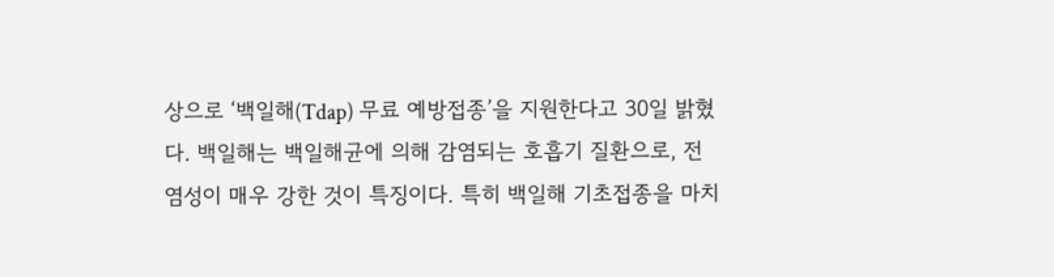상으로 ‘백일해(Tdap) 무료 예방접종’을 지원한다고 30일 밝혔다. 백일해는 백일해균에 의해 감염되는 호흡기 질환으로, 전염성이 매우 강한 것이 특징이다. 특히 백일해 기초접종을 마치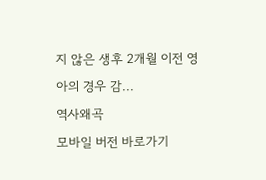지 않은 생후 2개월 이전 영아의 경우 감...
역사왜곡
모바일 버전 바로가기